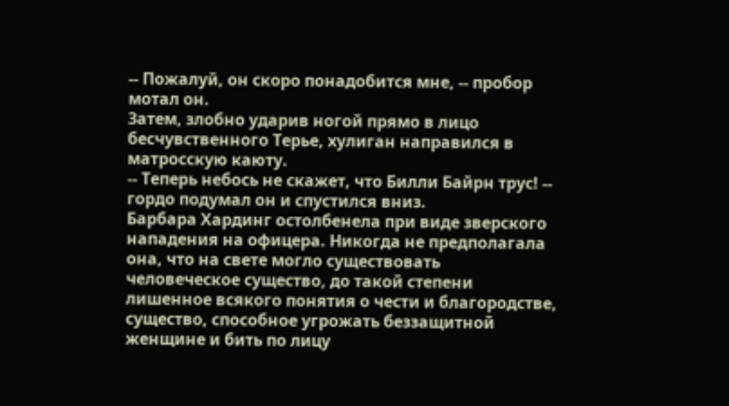-- Пожалуй, он скоро понадобится мне, -- пробор мотал он.
Затем, злобно ударив ногой прямо в лицо бесчувственного Терье, хулиган направился в матросскую каюту.
-- Теперь небось не скажет, что Билли Байрн трус! -- гордо подумал он и спустился вниз.
Барбара Хардинг остолбенела при виде зверского нападения на офицера. Никогда не предполагала она, что на свете могло существовать человеческое существо, до такой степени лишенное всякого понятия о чести и благородстве, существо, способное угрожать беззащитной женщине и бить по лицу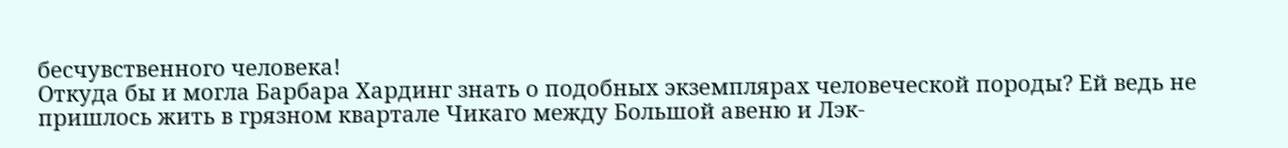бесчувственного человека!
Откуда бы и могла Барбара Хардинг знать о подобных экземплярах человеческой породы? Ей ведь не пришлось жить в грязном квартале Чикаго между Большой авеню и Лэк-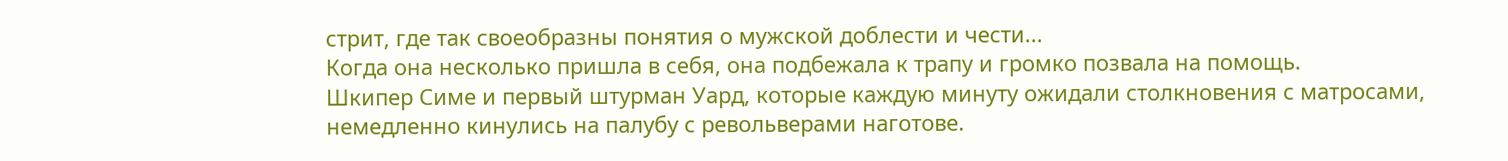стрит, где так своеобразны понятия о мужской доблести и чести...
Когда она несколько пришла в себя, она подбежала к трапу и громко позвала на помощь.
Шкипер Симе и первый штурман Уард, которые каждую минуту ожидали столкновения с матросами, немедленно кинулись на палубу с револьверами наготове.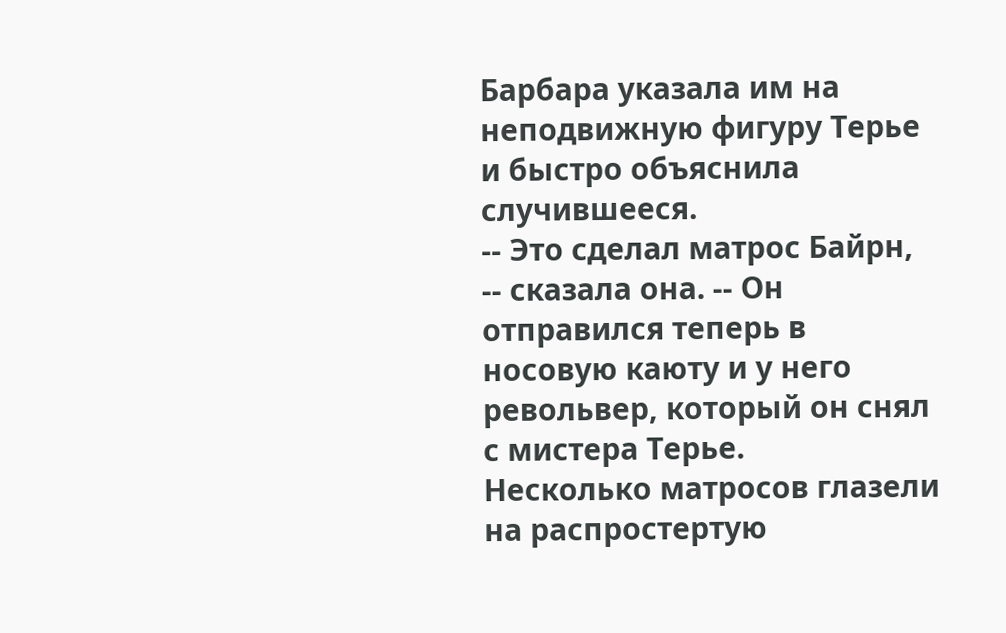Барбара указала им на неподвижную фигуру Терье и быстро объяснила случившееся.
-- Это сделал матрос Байрн, -- сказала она. -- Он отправился теперь в носовую каюту и у него револьвер, который он снял с мистера Терье.
Несколько матросов глазели на распростертую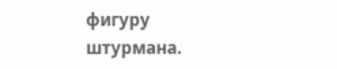фигуру штурмана.